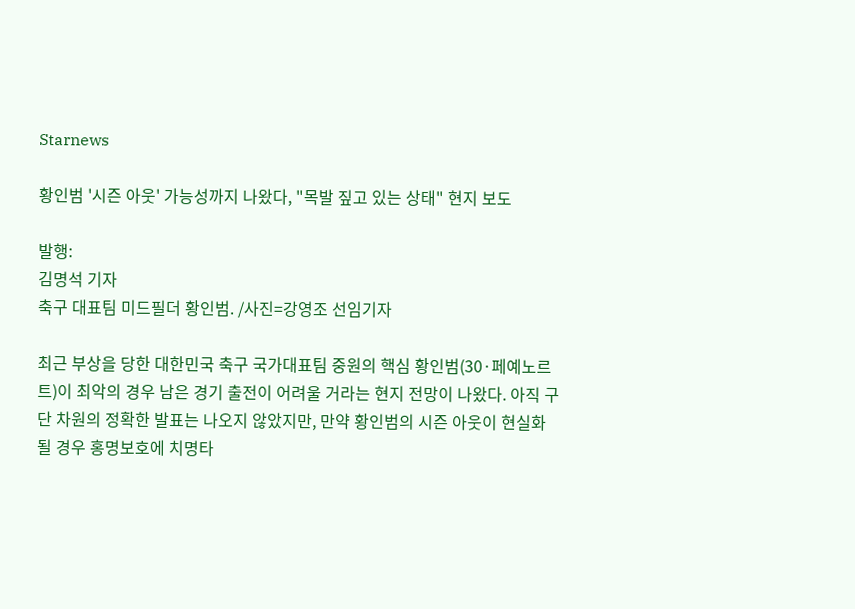Starnews

황인범 '시즌 아웃' 가능성까지 나왔다, "목발 짚고 있는 상태" 현지 보도

발행:
김명석 기자
축구 대표팀 미드필더 황인범. /사진=강영조 선임기자

최근 부상을 당한 대한민국 축구 국가대표팀 중원의 핵심 황인범(30·페예노르트)이 최악의 경우 남은 경기 출전이 어려울 거라는 현지 전망이 나왔다. 아직 구단 차원의 정확한 발표는 나오지 않았지만, 만약 황인범의 시즌 아웃이 현실화될 경우 홍명보호에 치명타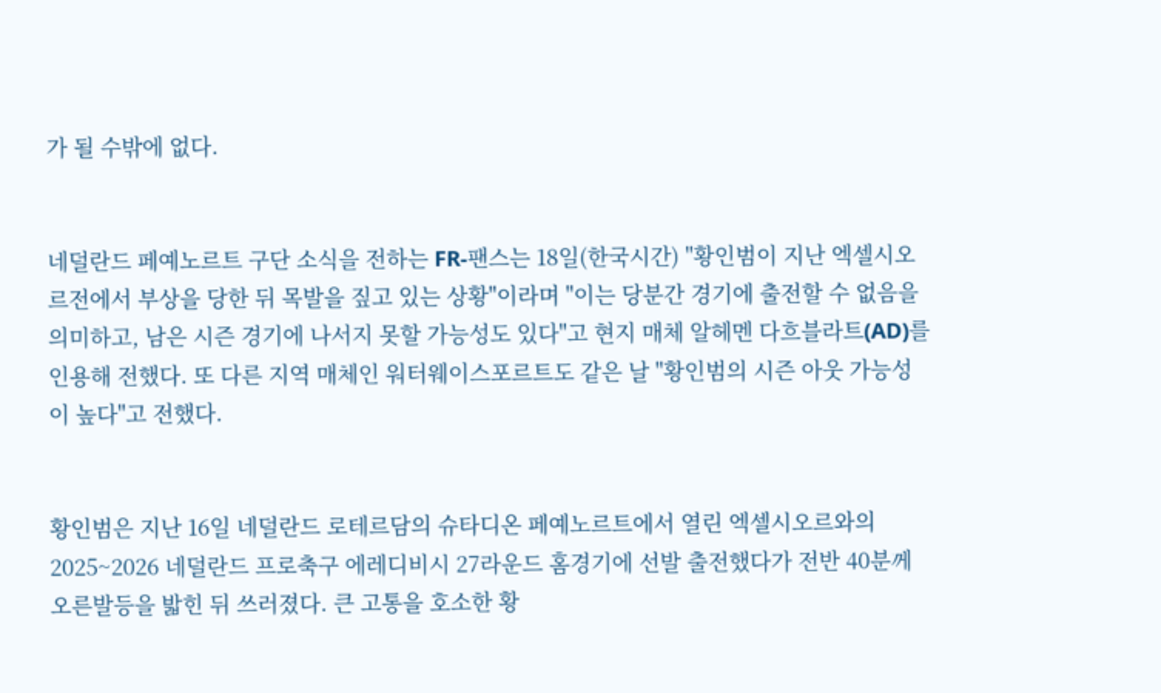가 될 수밖에 없다.


네덜란드 페예노르트 구단 소식을 전하는 FR-팬스는 18일(한국시간) "황인범이 지난 엑셀시오르전에서 부상을 당한 뒤 목발을 짚고 있는 상황"이라며 "이는 당분간 경기에 출전할 수 없음을 의미하고, 남은 시즌 경기에 나서지 못할 가능성도 있다"고 현지 매체 알헤멘 다흐블라트(AD)를 인용해 전했다. 또 다른 지역 매체인 워터웨이스포르트도 같은 날 "황인범의 시즌 아웃 가능성이 높다"고 전했다.


황인범은 지난 16일 네덜란드 로테르담의 슈타디온 페예노르트에서 열린 엑셀시오르와의 2025~2026 네덜란드 프로축구 에레디비시 27라운드 홈경기에 선발 출전했다가 전반 40분께 오른발등을 밟힌 뒤 쓰러졌다. 큰 고통을 호소한 황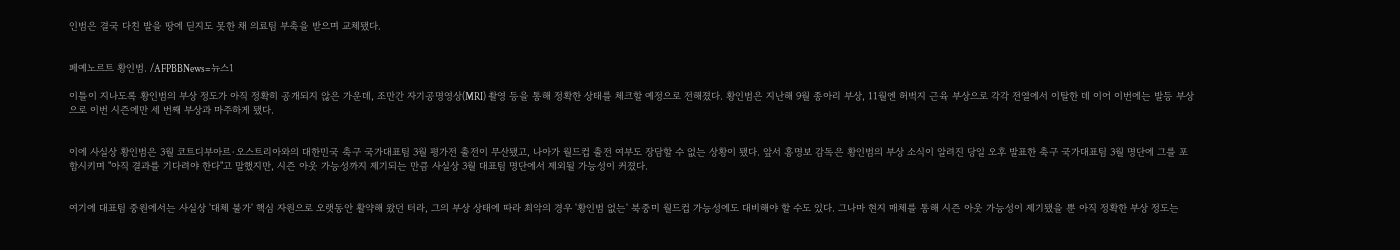인범은 결국 다친 발을 땅에 딛지도 못한 채 의료팀 부축을 받으며 교체됐다.


페예노르트 황인범. /AFPBBNews=뉴스1

이틀이 지나도록 황인범의 부상 정도가 아직 정확히 공개되지 않은 가운데, 조만간 자기공명영상(MRI) 촬영 등을 통해 정확한 상태를 체크할 예정으로 전해졌다. 황인범은 지난해 9월 종아리 부상, 11월엔 허벅지 근육 부상으로 각각 전열에서 이탈한 데 이어 이번에는 발등 부상으로 이번 시즌에만 세 번째 부상과 마주하게 됐다.


이에 사실상 황인범은 3월 코트디부아르·오스트리아와의 대한민국 축구 국가대표팀 3월 평가전 출전이 무산됐고, 나아가 월드컵 출전 여부도 장담할 수 없는 상황이 됐다. 앞서 홍명보 감독은 황인범의 부상 소식이 알려진 당일 오후 발표한 축구 국가대표팀 3월 명단에 그를 포함시키며 "아직 결과를 기다려야 한다"고 말했지만, 시즌 아웃 가능성까지 제기되는 만큼 사실상 3월 대표팀 명단에서 제외될 가능성이 커졌다.


여기에 대표팀 중원에서는 사실상 '대체 불가' 핵심 자원으로 오랫동안 활약해 왔던 터라, 그의 부상 상태에 따라 최악의 경우 '황인범 없는' 북중미 월드컵 가능성에도 대비해야 할 수도 있다. 그나마 현지 매체를 통해 시즌 아웃 가능성이 제기됐을 뿐 아직 정확한 부상 정도는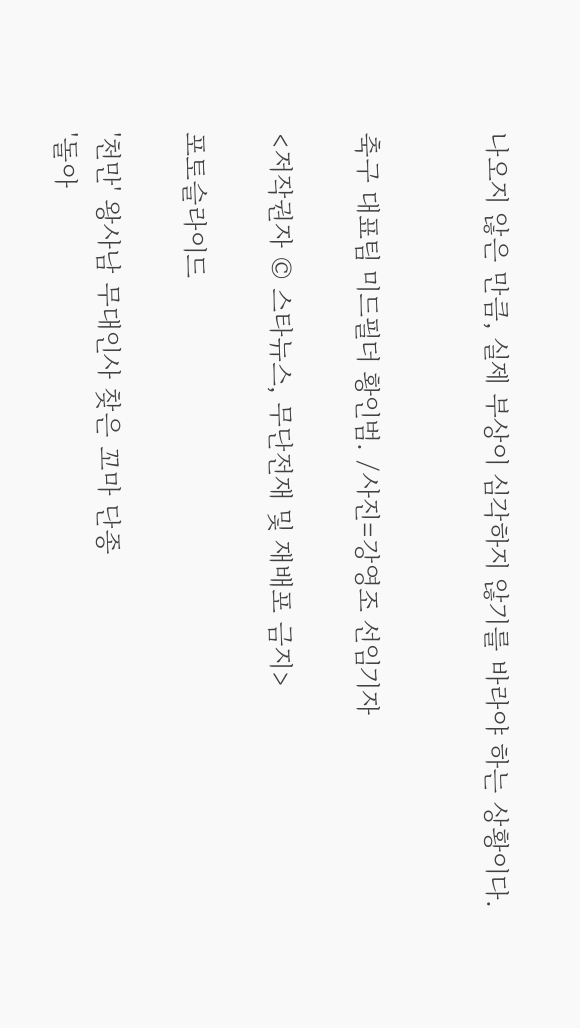나오지 않은 만큼, 실제 부상이 심각하지 않기를 바라야 하는 상황이다.


축구 대표팀 미드필더 황인범. /사진=강영조 선임기자

<저작권자 © 스타뉴스, 무단전재 및 재배포 금지>

포토슬라이드

'천만' 왕사남 무대인사 찾은 꼬마 단종
'돌아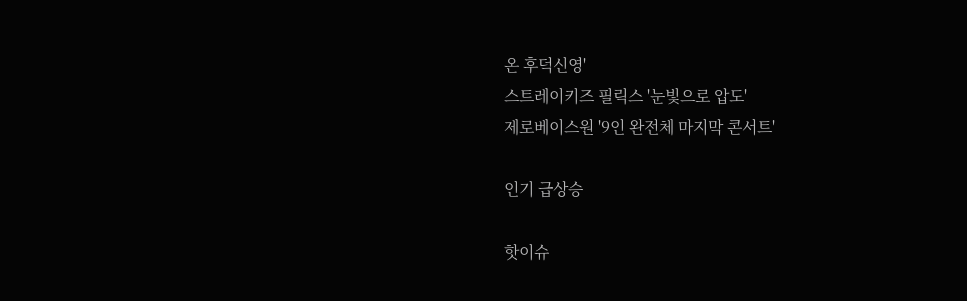온 후덕신영'
스트레이키즈 필릭스 '눈빛으로 압도'
제로베이스원 '9인 완전체 마지막 콘서트'

인기 급상승

핫이슈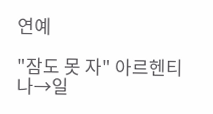연예

"잠도 못 자" 아르헨티나→일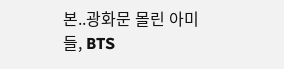본..광화문 몰린 아미들, BTS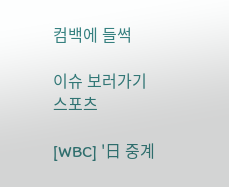컴백에 들썩

이슈 보러가기
스포츠

[WBC] '日 중계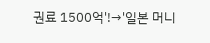권료 1500억'!→'일본 머니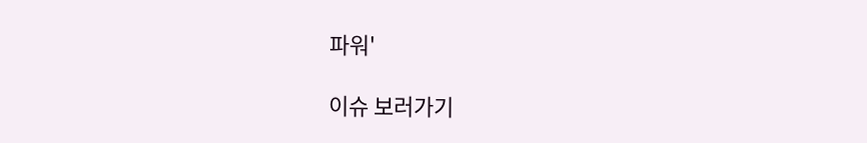파워'

이슈 보러가기